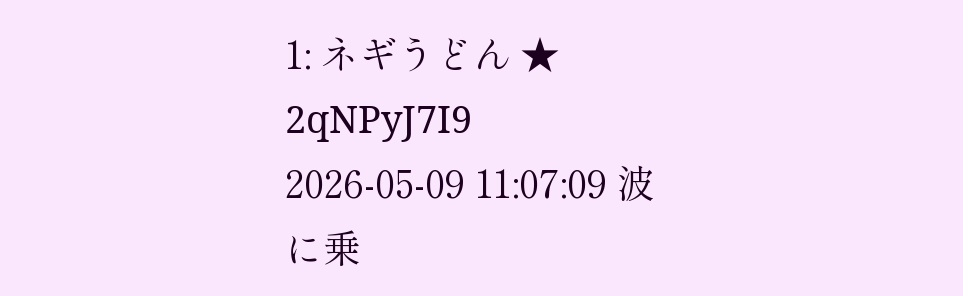1: ネギうどん ★ 2qNPyJ7I9 2026-05-09 11:07:09 波に乗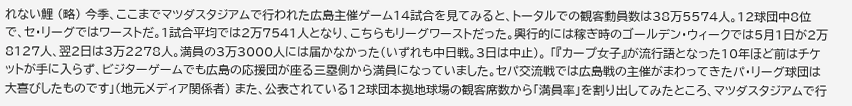れない鯉 (略) 今季、ここまでマツダスタジアムで行われた広島主催ゲーム14試合を見てみると、トータルでの観客動員数は38万5574人。12球団中8位で、セ・リーグではワーストだ。1試合平均では2万7541人となり、こちらもリーグワーストだった。興行的には稼ぎ時のゴールデン・ウィークでは5月1日が2万8127人、翌2日は3万2278人。満員の3万3000人には届かなかった(いずれも中日戦。3日は中止)。 「『カープ女子』が流行語となった10年ほど前はチケットが手に入らず、ビジターゲームでも広島の応援団が座る三塁側から満員になっていました。セパ交流戦では広島戦の主催がまわってきたパ・リーグ球団は大喜びしたものです」(地元メディア関係者) また、公表されている12球団本拠地球場の観客席数から「満員率」を割り出してみたところ、マツダスタジアムで行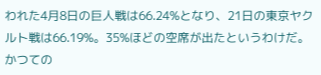われた4月8日の巨人戦は66.24%となり、21日の東京ヤクルト戦は66.19%。35%ほどの空席が出たというわけだ。かつての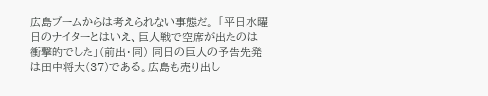広島ブームからは考えられない事態だ。 「平日水曜日のナイターとはいえ、巨人戦で空席が出たのは衝撃的でした」(前出・同) 同日の巨人の予告先発は田中将大(37)である。広島も売り出し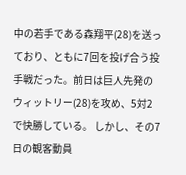中の若手である森翔平(28)を送っており、ともに7回を投げ合う投手戦だった。前日は巨人先発のウィットリー(28)を攻め、5対2で快勝している。 しかし、その7日の観客動員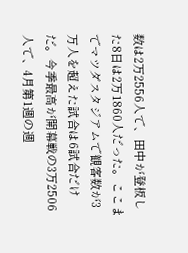数は2万2556人で、田中が登板した8日は2万1860人だった。ここまでマツダスタジアムで観客数が3万人を超えた試合は6試合だけだ。今季最高が開幕戦の3万2506人で、4月第1週の週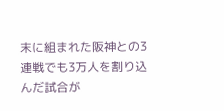末に組まれた阪神との3連戦でも3万人を割り込んだ試合が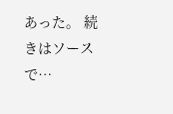あった。 続きはソースで…